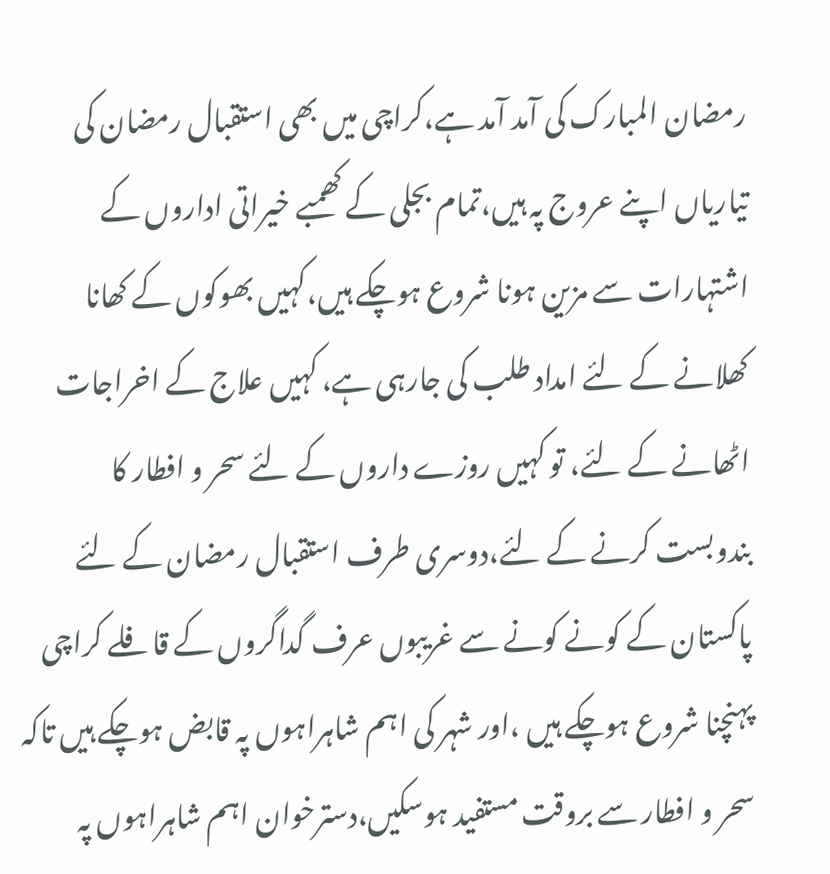رمضان المبارک کی آمد آمد ہے،کراچی میں بھی استقبال رمضان کی تیاریاں اپنے عروج پہ ہیں،تمام بجلی کے کھمبے خیراتی اداروں کے اشتہارات سے مزین ہونا شروع ہوچکے ہیں،کہیں بھوکوں کے کھانا کھلانے کے لئے امداد طلب کی جارہی ہے، کہیں علاج کے اخراجات اٹھانے کے لئے، تو کہیں روزے داروں کے لئے سحر و افطار کا بندوبست کرنے کے لئے،دوسری طرف استقبال رمضان کے لئے پاکستان کے کونے کونے سے غریبوں عرف گداگروں کے قافلے کراچی پہنچنا شروع ہوچکے ہیں ،اور شہر کی اہم شاہراہوں پہ قابض ہوچکے ہیں تاکہ سحر و افطار سے بروقت مستفید ہوسکیں،دسترخوان اہم شاہراہوں پہ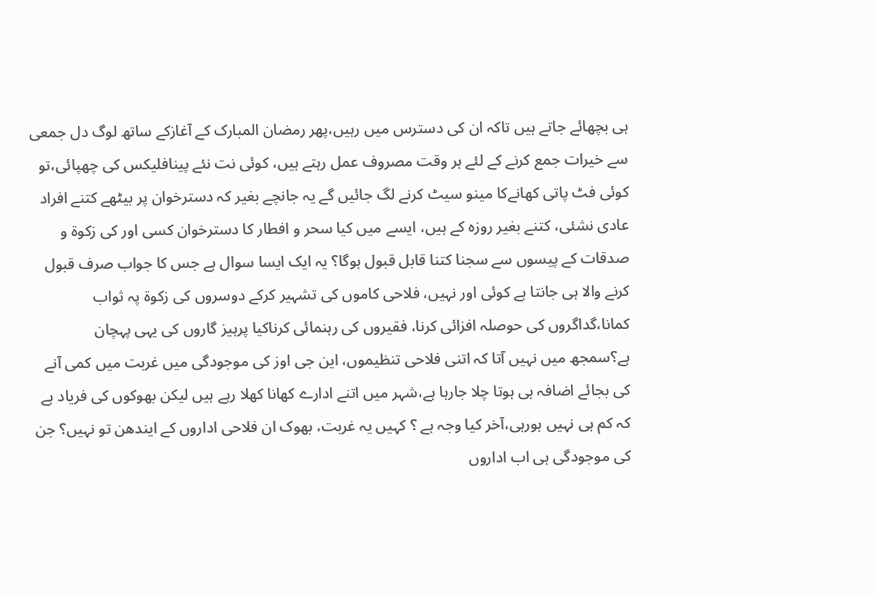ہی بچھائے جاتے ہیں تاکہ ان کی دسترس میں رہیں،پھر رمضان المبارک کے آغازکے ساتھ لوگ دل جمعی سے خیرات جمع کرنے کے لئے ہر وقت مصروف عمل رہتے ہیں، کوئی نت نئے پینافلیکس کی چھپائی،تو کوئی فٹ پاتی کھانےکا مینو سیٹ کرنے لگ جائیں گے یہ جانچے بغیر کہ دسترخوان پر بیٹھے کتنے افراد عادی نشئی، کتنے بغیر روزہ کے ہیں، ایسے میں کیا سحر و افطار کا دسترخوان کسی اور کی زکوۃ و صدقات کے پیسوں سے سجنا کتنا قابل قبول ہوگا؟ یہ ایک ایسا سوال ہے جس کا جواب صرف قبول کرنے والا ہی جانتا ہے کوئی اور نہیں، فلاحی کاموں کی تشہیر کرکے دوسروں کی زکوۃ پہ ثواب کمانا،گداگروں کی حوصلہ افزائی کرنا، فقیروں کی رہنمائی کرناکیا پرہیز گاروں کی یہی پہچان ہے؟سمجھ میں نہیں آتا کہ اتنی فلاحی تنظیموں، این جی اوز کی موجودگی میں غربت میں کمی آنے کی بجائے اضافہ ہی ہوتا چلا جارہا ہے،شہر میں اتنے ادارے کھانا کھلا رہے ہیں لیکن بھوکوں کی فریاد ہے کہ کم ہی نہیں ہورہی،آخر کیا وجہ ہے ؟ کہیں یہ غربت، بھوک ان فلاحی اداروں کے ایندھن تو نہیں؟ جن کی موجودگی ہی اب اداروں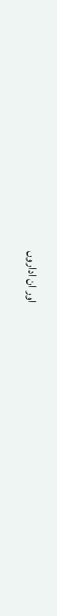اور ان اداروں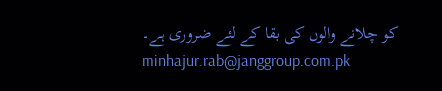کو چلانے والوں کی بقا کے لئے ضروری ہے۔
minhajur.rab@janggroup.com.pk